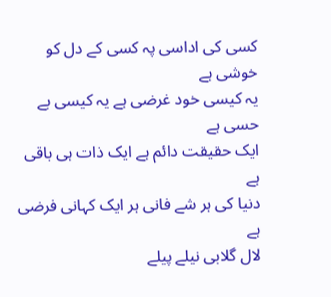کسی کی اداسی پہ کسی کے دل کو خوشی ہے
یہ کیسی خود غرضی ہے یہ کیسی بے حسی ہے
ایک حقیقت دائم ہے ایک ذات ہی باقی ہے
دنیا کی ہر شے فانی ہر ایک کہانی فرضی ہے
لال گلابی نیلے پیلے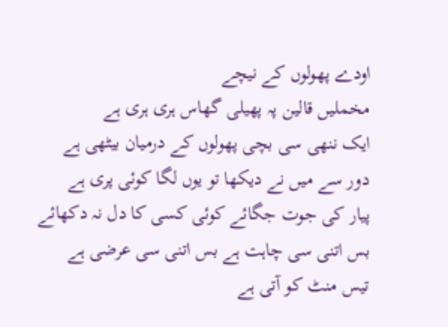اودے پھولوں کے نیچے
مخملیں قالین پہ پھیلی گھاس ہری ہری ہے
ایک ننھی سی بچی پھولوں کے درمیان بیٹھی ہے
دور سے میں نے دیکھا تو یوں لگا کوئی پری ہے
پیار کی جوت جگائے کوئی کسی کا دل نہ دکھائے
بس اتنی سی چاہت ہے بس اتنی سی عرضی ہے
تیس منٹ کو آتی ہے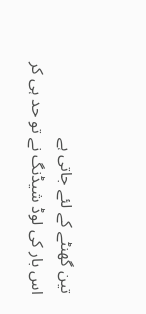تین گھنٹے کے لئے جاتی ہے
اس بار کی لوڈ شیڈنگ نے تو حد ہی کر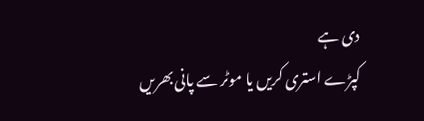دی ہے
کپڑے استری کریں یا موٹر سے پانی بھریں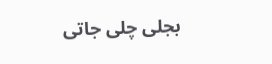بجلی چلی جاتی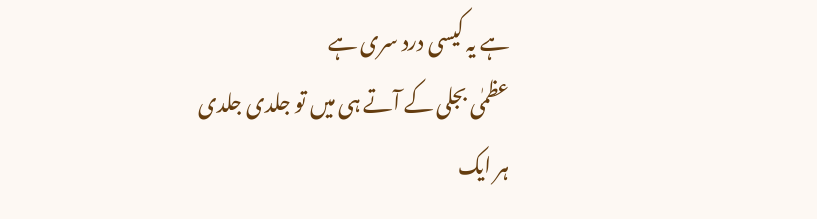ہے یہ کیسی درد سری ہے
عظمٰی بجلی کے آتے ہی میں تو جلدی جلدی
ہر ایک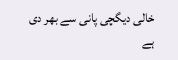خالی دیگچی پانی سے بھر دی ہے